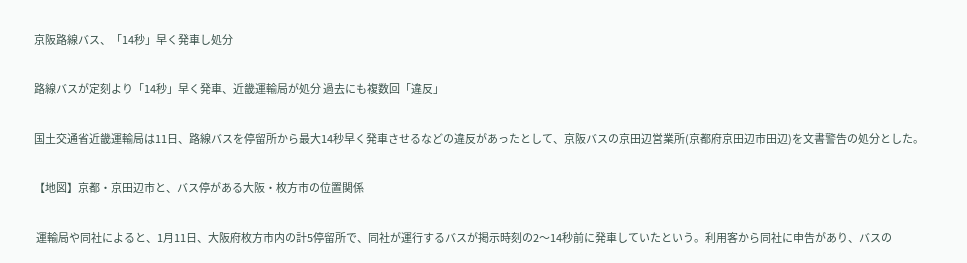京阪路線バス、「14秒」早く発車し処分

路線バスが定刻より「14秒」早く発車、近畿運輸局が処分 過去にも複数回「違反」

国土交通省近畿運輸局は11日、路線バスを停留所から最大14秒早く発車させるなどの違反があったとして、京阪バスの京田辺営業所(京都府京田辺市田辺)を文書警告の処分とした。

【地図】京都・京田辺市と、バス停がある大阪・枚方市の位置関係

 運輸局や同社によると、1月11日、大阪府枚方市内の計5停留所で、同社が運行するバスが掲示時刻の2〜14秒前に発車していたという。利用客から同社に申告があり、バスの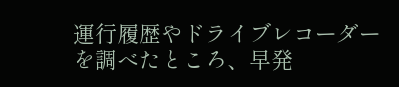運行履歴やドライブレコーダーを調べたところ、早発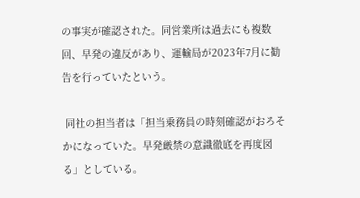の事実が確認された。同営業所は過去にも複数回、早発の違反があり、運輸局が2023年7月に勧告を行っていたという。

 同社の担当者は「担当乗務員の時刻確認がおろそかになっていた。早発厳禁の意識徹底を再度図る」としている。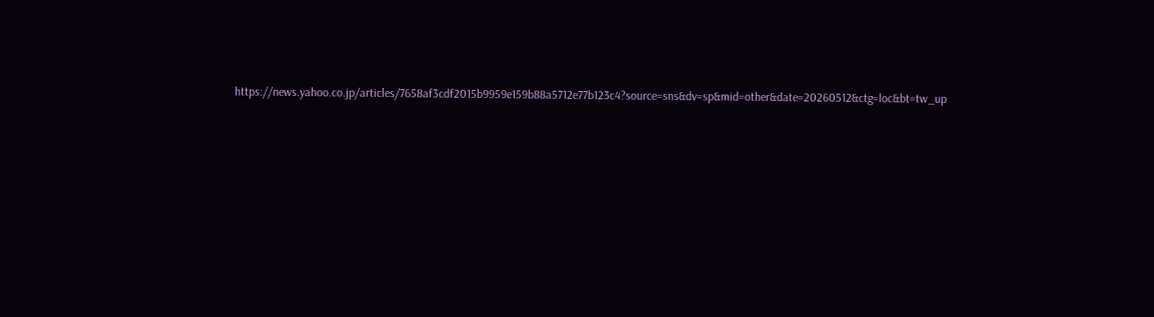https://news.yahoo.co.jp/articles/7658af3cdf2015b9959e159b88a5712e77b123c4?source=sns&dv=sp&mid=other&date=20260512&ctg=loc&bt=tw_up